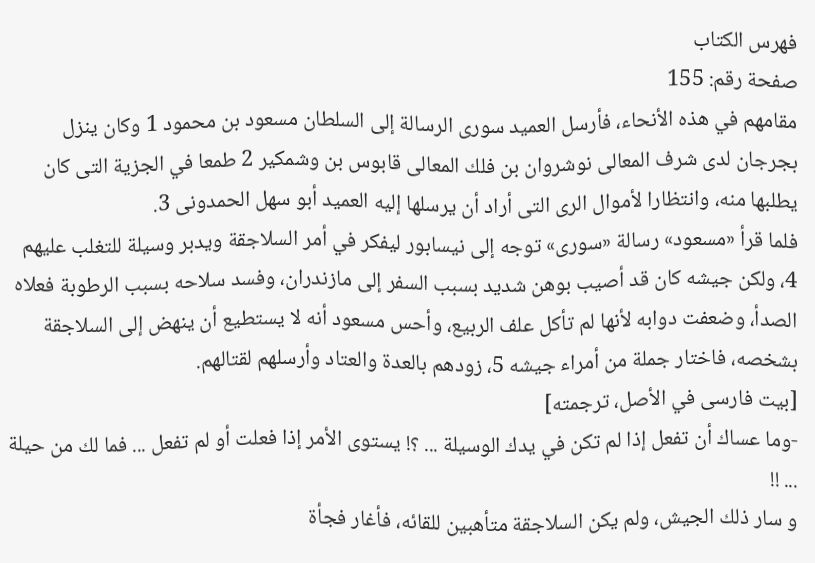فهرس الكتاب
صفحة رقم: 155
مقامهم في هذه الأنحاء، فأرسل العميد سورى الرسالة إلى السلطان مسعود بن محمود 1 وكان ينزل بجرجان لدى شرف المعالى نوشروان بن فلك المعالى قابوس بن وشمكير 2 طمعا في الجزية التى كان يطلبها منه، وانتظارا لأموال الرى التى أراد أن يرسلها إليه العميد أبو سهل الحمدونى 3.
فلما قرأ «مسعود» رسالة «سورى» توجه إلى نيسابور ليفكر في أمر السلاجقة ويدبر وسيلة للتغلب عليهم 4، ولكن جيشه كان قد أصيب بوهن شديد بسبب السفر إلى مازندران، وفسد سلاحه بسبب الرطوبة فعلاه الصدأ، وضعفت دوابه لأنها لم تأكل علف الربيع، وأحس مسعود أنه لا يستطيع أن ينهض إلى السلاجقة بشخصه، فاختار جملة من أمراء جيشه 5، زودهم بالعدة والعتاد وأرسلهم لقتالهم.
[بيت فارسى في الأصل، ترجمته]
-وما عساك أن تفعل إذا لم تكن في يدك الوسيلة ... ؟! يستوى الأمر إذا فعلت أو لم تفعل ... فما لك من حيلة ... !!
و سار ذلك الجيش، ولم يكن السلاجقة متأهبين للقائه، فأغار فجأة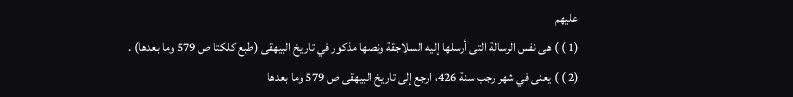عليهم
(1 ) ) هى نفس الرسالة التى أرسلها إليه السلاجقة ونصها مذكور في تاريخ البيهقى (طبع كلكتا ص 579 وما بعدها) .
(2 ) ) يعنى في شهر رجب سنة 426، ارجع إلى تاريخ البيهقى ص 579 وما بعدها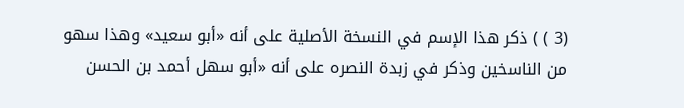(3 ) ) ذكر هذا الإسم في النسخة الأصلية على أنه «أبو سعيد» وهذا سهو من الناسخين وذكر في زبدة النصره على أنه «أبو سهل أحمد بن الحسن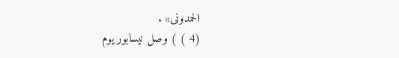الحمدونى» .
(4 ) ) وصل نيسابور يوم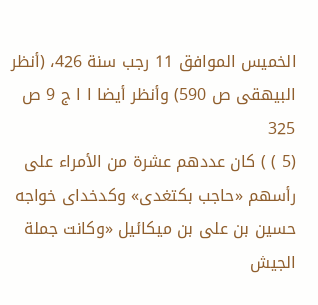الخميس الموافق 11 رجب سنة 426، (أنظر البيهقى ص 590) وأنظر أيضا ا ا ج 9 ص 325
(5 ) ) كان عددهم عشرة من الأمراء على رأسهم «حاجب بكتغدى» وكدخداى خواجه حسين بن على بن ميكائيل «وكانت جملة الجيش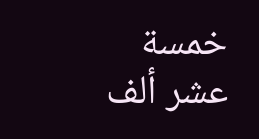خمسة عشر ألف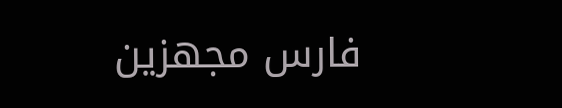فارس مجهزين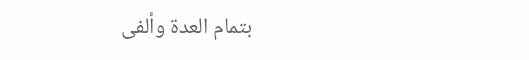بتمام العدة وألفى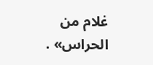غلام من الحراس» .